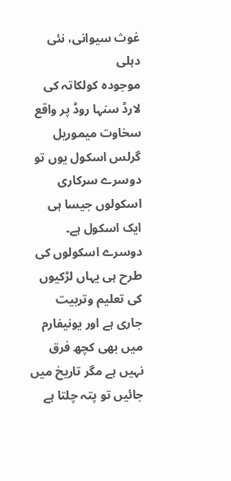غوث سیوانی، نئی دہلی
موجودہ کولکاتہ کی لارڈ سنہا روڈ پر واقع سخاوت میموریل گرلس اسکول یوں تو دوسرے سرکاری اسکولوں جیسا ہی ایک اسکول ہے۔ دوسرے اسکولوں کی طرح ہی یہاں لڑکیوں کی تعلیم وتربیت جاری ہے اور یونیفارم میں بھی کچھ فرق نہیں ہے مگر تاریخ میں جائیں تو پتہ چلتا ہے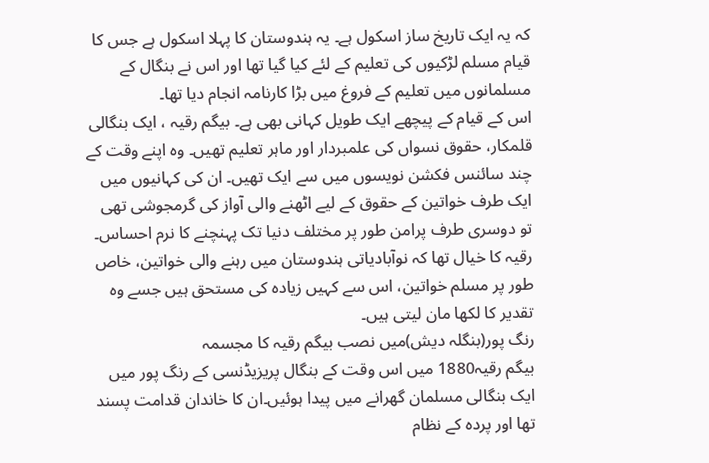کہ یہ ایک تاریخ ساز اسکول ہے۔ یہ ہندوستان کا پہلا اسکول ہے جس کا قیام مسلم لڑکیوں کی تعلیم کے لئے کیا گیا تھا اور اس نے بنگال کے مسلمانوں میں تعلیم کے فروغ میں بڑا کارنامہ انجام دیا تھا۔
اس کے قیام کے پیچھے ایک طویل کہانی بھی ہے۔ بیگم رقیہ ، ایک بنگالی قلمکار، حقوق نسواں کی علمبردار اور ماہر تعلیم تھیں۔ وہ اپنے وقت کے چند سائنس فکشن نویسوں میں سے ایک تھیں۔ ان کی کہانیوں میں ایک طرف خواتین کے حقوق کے لیے اٹھنے والی آواز کی گرمجوشی تھی تو دوسری طرف پرامن طور پر مختلف دنیا تک پہنچنے کا نرم احساس۔ رقیہ کا خیال تھا کہ نوآبادیاتی ہندوستان میں رہنے والی خواتین، خاص طور پر مسلم خواتین، اس سے کہیں زیادہ کی مستحق ہیں جسے وہ تقدیر کا لکھا مان لیتی ہیں۔
رنگ پور(بنگلہ دیش)میں نصب بیگم رقیہ کا مجسمہ
بیگم رقیہ1880 میں اس وقت کے بنگال پریزیڈنسی کے رنگ پور میں ایک بنگالی مسلمان گھرانے میں پیدا ہوئیں۔ان کا خاندان قدامت پسند تھا اور پردہ کے نظام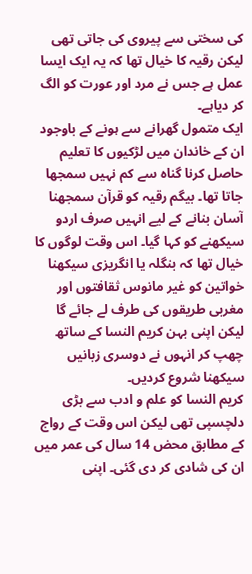کی سختی سے پیروی کی جاتی تھی لیکن رقیہ کا خیال تھا کہ یہ ایک ایسا عمل ہے جس نے مرد اور عورت کو الگ کر دیاہے۔
ایک متمول گھرانے سے ہونے کے باوجود ان کے خاندان میں لڑکیوں کا تعلیم حاصل کرنا گناہ سے کم نہیں سمجھا جاتا تھا۔ بیگم رقیہ کو قرآن سمجھنا آسان بنانے کے لیے انہیں صرف اردو سیکھنے کو کہا گیا۔ اس وقت لوگوں کا خیال تھا کہ بنگلہ یا انگریزی سیکھنا خواتین کو غیر مانوس ثقافتوں اور مغربی طریقوں کی طرف لے جائے گا لیکن اپنی بہن کریم النسا کے ساتھ چھپ کر انہوں نے دوسری زبانیں سیکھنا شروع کردیں۔
کریم النسا کو علم و ادب سے بڑی دلچسپی تھی لیکن اس وقت کے رواج کے مطابق محض 14 سال کی عمر میں ان کی شادی کر دی گئی۔ اپنی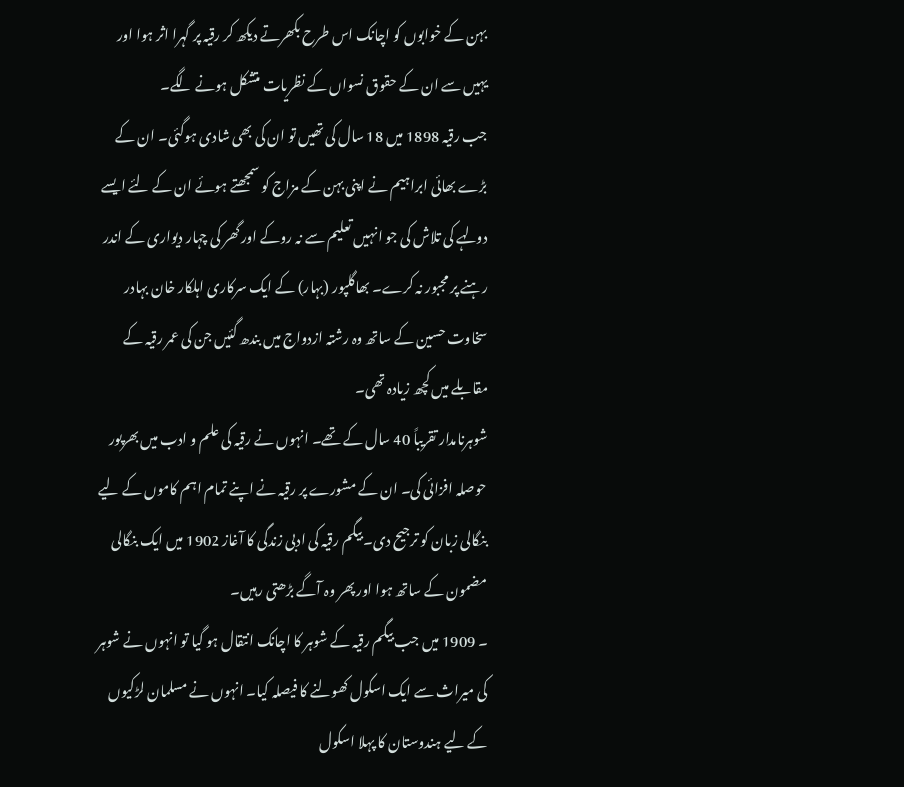بہن کے خوابوں کو اچانک اس طرح بکھرتے دیکھ کر رقیہ پر گہرا اثر ہوا اور یہیں سے ان کے حقوق نسواں کے نظریات متشکل ہونے لگے۔
جب رقیہ 1898 میں 18 سال کی تھیں تو ان کی بھی شادی ہوگئی۔ ان کے بڑے بھائی ابراہیم نے اپنی بہن کے مزاج کو سمجھتے ہوئے ان کے لئے ایسے دولہے کی تلاش کی جو انہیں تعلیم سے نہ روکے اور گھر کی چہار دیواری کے اندر رہنے پر مجبور نہ کرے۔ بھاگلپور (بہار) کے ایک سرکاری اہلکار خان بہادر سخاوت حسین کے ساتھ وہ رشتہ ازدواج میں بندھ گئیں جن کی عمر رقیہ کے مقابلے میں کچھ زیادہ تھی۔
شوہرنامدار تقریباً 40 سال کے تھے۔ انہوں نے رقیہ کی علم و ادب میں بھرپور حوصلہ افزائی کی۔ ان کے مشورے پر رقیہ نے اپنے تمام اہم کاموں کے لیے بنگالی زبان کو ترجیح دی۔ بیگم رقیہ کی ادبی زندگی کا آغاز 1902 میں ایک بنگالی مضمون کے ساتھ ہوا اور پھر وہ آگے بڑھتی رہیں۔
۔ 1909 میں جب بیگم رقیہ کے شوہر کا اچانک انتقال ہو گیا تو انہوں نے شوہر کی میراث سے ایک اسکول کھولنے کا فیصلہ کیا۔ انہوں نے مسلمان لڑکیوں کے لیے ہندوستان کا پہلا اسکول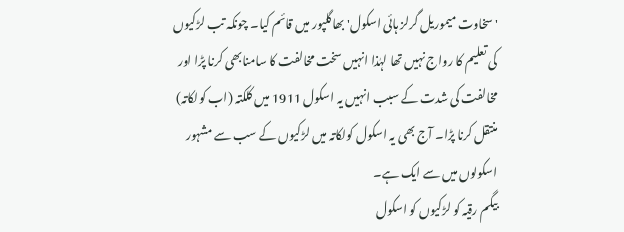'سخاوت میموریل گرلز ہائی اسکول' بھاگلپور میں قائم کیا۔ چونکہ تب لڑکیوں کی تعلیم کا رواج نہیں تھا لہٰذا انہیں سخت مخالفت کا سامنابھی کرنا پڑا اور مخالفت کی شدت کے سبب انہیں یہ اسکول 1911 میں کلکتہ (اب کولکاتہ) منتقل کرنا پڑا۔ آج بھی یہ اسکول کولکاتہ میں لڑکیوں کے سب سے مشہور اسکولوں میں سے ایک ہے۔
بیگم رقیہ کو لڑکیوں کو اسکول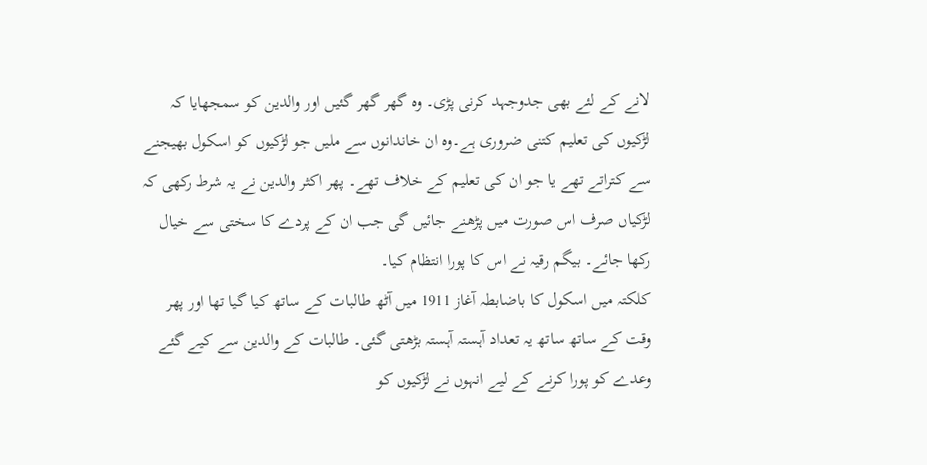لانے کے لئے بھی جدوجہد کرنی پڑی۔ وہ گھر گھر گئیں اور والدین کو سمجھایا کہ لڑکیوں کی تعلیم کتنی ضروری ہے۔وہ ان خاندانوں سے ملیں جو لڑکیوں کو اسکول بھیجنے سے کتراتے تھے یا جو ان کی تعلیم کے خلاف تھے۔ پھر اکثر والدین نے یہ شرط رکھی کہ لڑکیاں صرف اس صورت میں پڑھنے جائیں گی جب ان کے پردے کا سختی سے خیال رکھا جائے۔ بیگم رقیہ نے اس کا پورا انتظام کیا۔
کلکتہ میں اسکول کا باضابطہ آغاز 1911 میں آٹھ طالبات کے ساتھ کیا گیا تھا اور پھر وقت کے ساتھ ساتھ یہ تعداد آہستہ آہستہ بڑھتی گئی۔ طالبات کے والدین سے کیے گئے وعدے کو پورا کرنے کے لیے انہوں نے لڑکیوں کو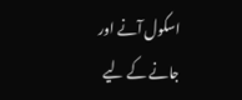اسکول آنے اور جانے کے لیے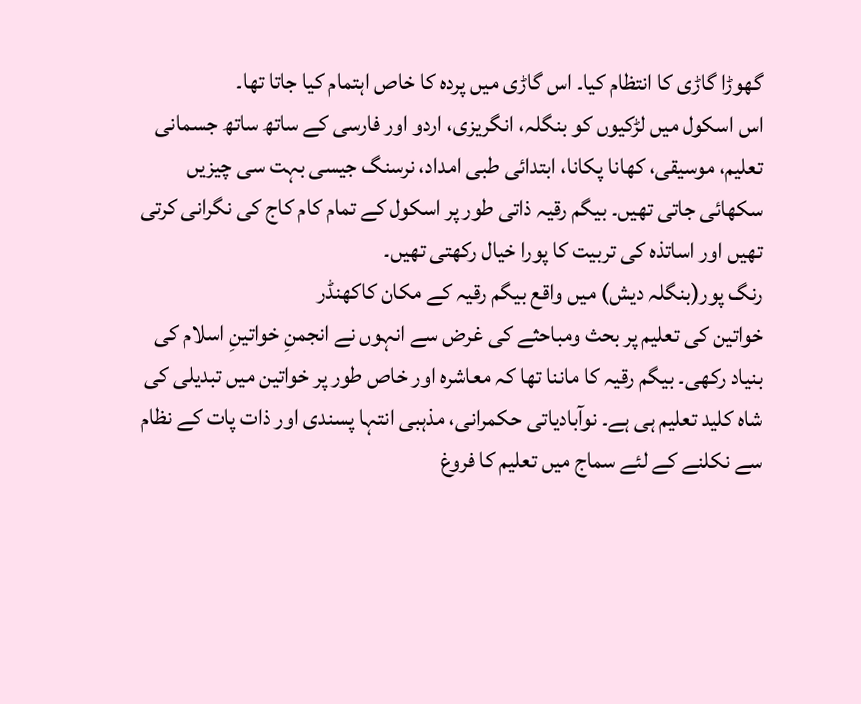گھوڑا گاڑی کا انتظام کیا۔ اس گاڑی میں پردہ کا خاص اہتمام کیا جاتا تھا۔
اس اسکول میں لڑکیوں کو بنگلہ، انگریزی، اردو اور فارسی کے ساتھ ساتھ جسمانی تعلیم، موسیقی، کھانا پکانا، ابتدائی طبی امداد، نرسنگ جیسی بہت سی چیزیں سکھائی جاتی تھیں۔ بیگم رقیہ ذاتی طور پر اسکول کے تمام کام کاج کی نگرانی کرتی تھیں اور اساتذہ کی تربیت کا پورا خیال رکھتی تھیں۔
رنگ پور(بنگلہ دیش) میں واقع بیگم رقیہ کے مکان کاکھنڈر
خواتین کی تعلیم پر بحث ومباحثے کی غرض سے انہوں نے انجمنِ خواتینِ اسلام کی بنیاد رکھی۔ بیگم رقیہ کا ماننا تھا کہ معاشرہ اور خاص طور پر خواتین میں تبدیلی کی شاہ کلید تعلیم ہی ہے۔ نوآبادیاتی حکمرانی، مذہبی انتہا پسندی اور ذات پات کے نظام سے نکلنے کے لئے سماج میں تعلیم کا فروغ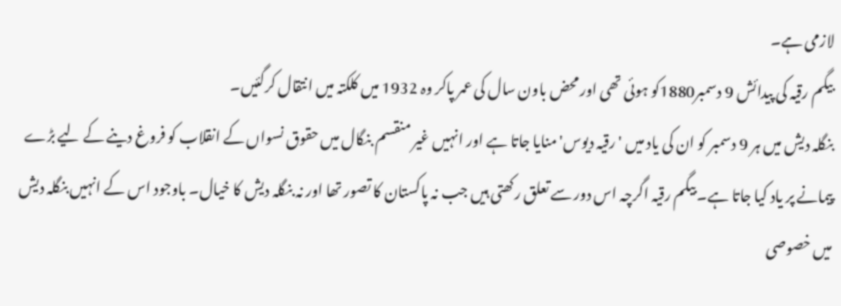لازمی ہے۔
بیگم رقیہ کی پیدائش 9 دسمبر1880کو ہوئی تھی اور محض باون سال کی عمر پاکر وہ 1932 میں کلکتہ میں انتقال کرگئیں۔
بنگلہ دیش میں ہر 9 دسمبر کو ان کی یاد میں 'رقیہ دیوس'منایا جاتا ہے اور انہیں غیر منقسم بنگال میں حقوق نسواں کے انقلاب کو فروغ دینے کے لیے بڑے پیمانے پر یاد کیا جاتا ہے۔ بیگم رقیہ اگرچہ اس دور سے تعلق رکھتی ہیں جب نہ پاکستان کا تصور تھا اور نہ بنگلہ دیش کا خیال۔ باوجود اس کے انہیں بنگلہ دیش میں خصوصی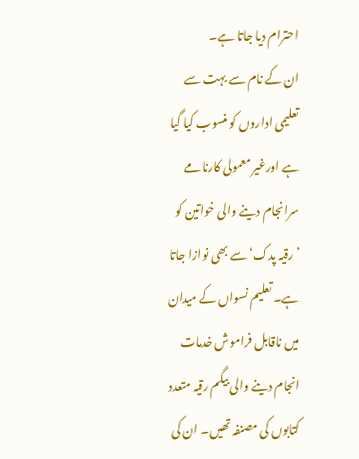احترام دیا جاتا ہے۔
ان کے نام سے بہت سے تعلیمی اداروں کو منسوب کیا گیا ہے اورغیر معمولی کارنامے سرانجام دینے والی خواتین کو ’رقیہ پدک‘سے بھی نوازا جاتا ہے۔ تعلیم نسواں کے میدان میں ناقابل فراموش خدمات انجام دینے والی بیگم رقیہ متعدد کتابوں کی مصنفہ تھیں۔ ان کی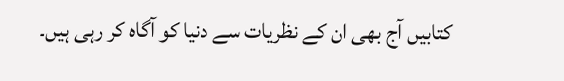کتابیں آج بھی ان کے نظریات سے دنیا کو آگاہ کر رہی ہیں۔